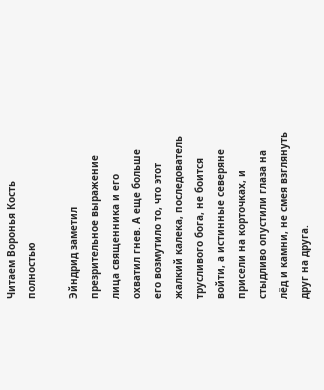Читаем Воронья Кость полностью

Эйндрид заметил презрительное выражение лица священника и его охватил гнев. А еще больше его возмутило то, что этот жалкий калека, последователь трусливого бога, не боится войти, а истинные северяне присели на корточках, и стыдливо опустили глаза на лёд и камни, не смея взглянуть друг на друга.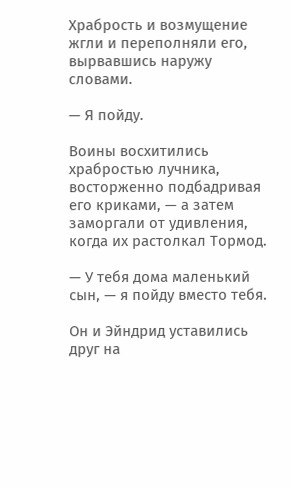Храбрость и возмущение жгли и переполняли его, вырвавшись наружу словами.

— Я пойду.

Воины восхитились храбростью лучника, восторженно подбадривая его криками, — а затем заморгали от удивления, когда их растолкал Тормод.

— У тебя дома маленький сын, — я пойду вместо тебя.

Он и Эйндрид уставились друг на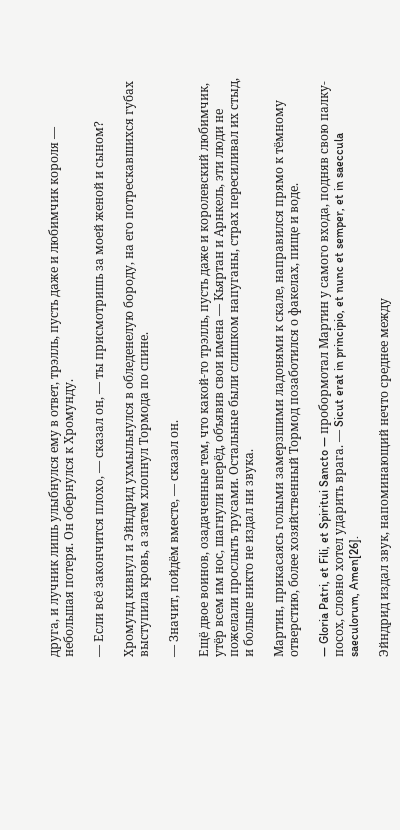друга, и лучник лишь улыбнулся ему в ответ, трэлль, пусть даже и любимчик короля — небольшая потеря. Он обернулся к Хромунду.

— Если всё закончится плохо, — сказал он, — ты присмотришь за моей женой и сыном?

Хромунд кивнул и Эйндрид ухмыльнулся в обледенелую бороду, на его потрескавшихся губах выступила кровь, а затем хлопнул Тормода по спине.

— Значит, пойдём вместе, — сказал он.

Ещё двое воинов, озадаченные тем, что какой-то трэлль, пусть даже и королевский любимчик, утёр всем им нос, шагнули вперёд, объявив свои имена — Кьяртан и Арнкель, эти люди не пожелали прослыть трусами. Остальные были слишком напуганы, страх пересиливал их стыд, и больше никто не издал ни звука.

Мартин, прикасаясь голыми замерзшими ладонями к скале, направился прямо к тёмному отверстию, более хозяйственный Тормод позаботился о факелах, пище и воде.

— Gloria Patri, et Fili, et Spiritui Sancto — пробормотал Мартин у самого входа, подняв свою палку-посох, словно хотел ударить врага. — Sicut erat in principio, et nunc et semper, et in saeccula saeculorum, Amen[26].

Эйндрид издал звук, напоминающий нечто среднее между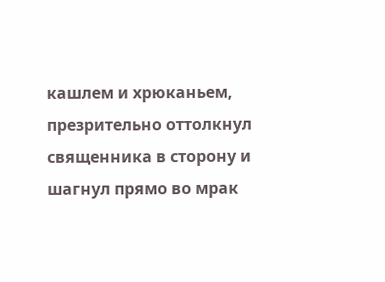кашлем и хрюканьем, презрительно оттолкнул священника в сторону и шагнул прямо во мрак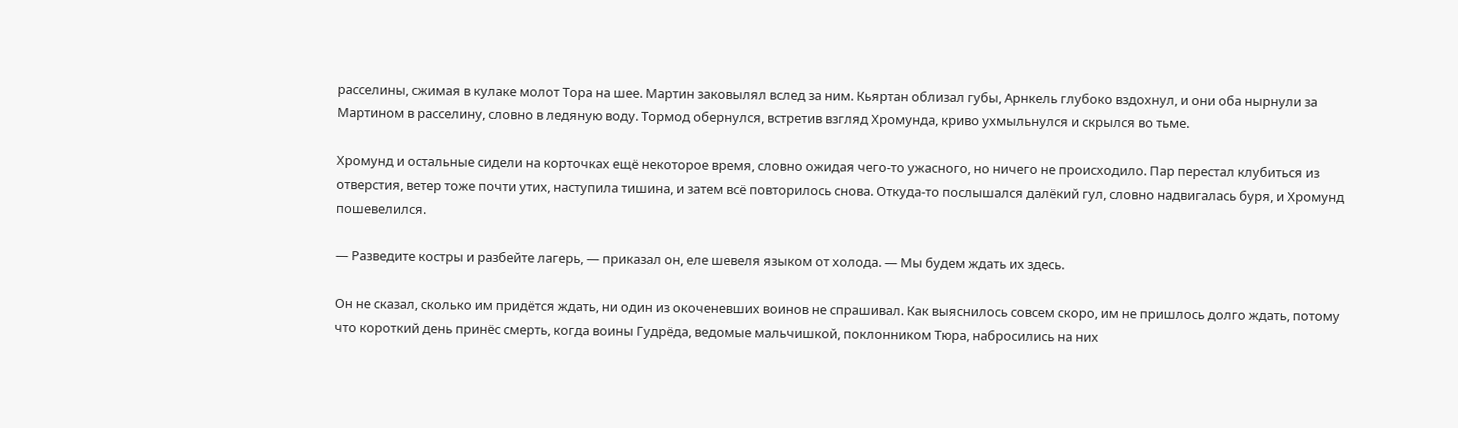расселины, сжимая в кулаке молот Тора на шее. Мартин заковылял вслед за ним. Кьяртан облизал губы, Арнкель глубоко вздохнул, и они оба нырнули за Мартином в расселину, словно в ледяную воду. Тормод обернулся, встретив взгляд Хромунда, криво ухмыльнулся и скрылся во тьме.

Хромунд и остальные сидели на корточках ещё некоторое время, словно ожидая чего-то ужасного, но ничего не происходило. Пар перестал клубиться из отверстия, ветер тоже почти утих, наступила тишина, и затем всё повторилось снова. Откуда-то послышался далёкий гул, словно надвигалась буря, и Хромунд пошевелился.

— Разведите костры и разбейте лагерь, — приказал он, еле шевеля языком от холода. — Мы будем ждать их здесь.

Он не сказал, сколько им придётся ждать, ни один из окоченевших воинов не спрашивал. Как выяснилось совсем скоро, им не пришлось долго ждать, потому что короткий день принёс смерть, когда воины Гудрёда, ведомые мальчишкой, поклонником Тюра, набросились на них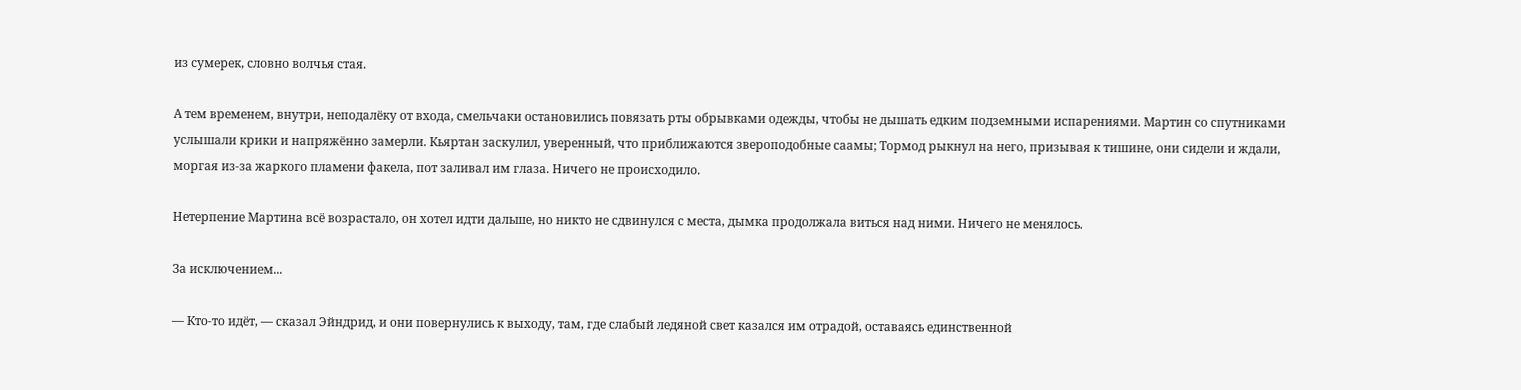из сумерек, словно волчья стая.

А тем временем, внутри, неподалёку от входа, смельчаки остановились повязать рты обрывками одежды, чтобы не дышать едким подземными испарениями. Мартин со спутниками услышали крики и напряжённо замерли. Кьяртан заскулил, уверенный, что приближаются звероподобные саамы; Тормод рыкнул на него, призывая к тишине, они сидели и ждали, моргая из-за жаркого пламени факела, пот заливал им глаза. Ничего не происходило.

Нетерпение Мартина всё возрастало, он хотел идти дальше, но никто не сдвинулся с места, дымка продолжала виться над ними. Ничего не менялось.

За исключением...

— Кто-то идёт, — сказал Эйндрид, и они повернулись к выходу, там, где слабый ледяной свет казался им отрадой, оставаясь единственной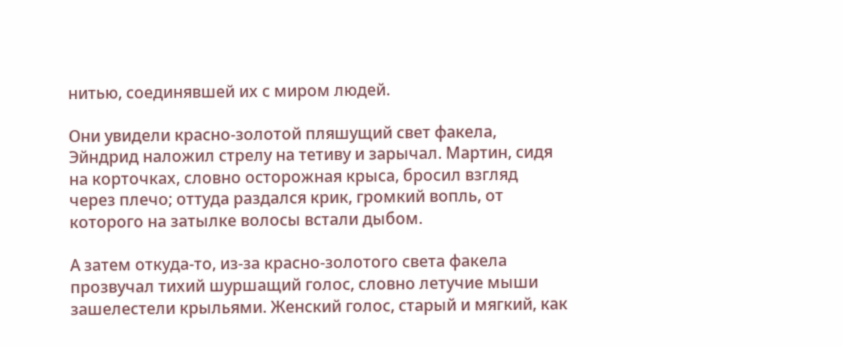нитью, соединявшей их с миром людей.

Они увидели красно-золотой пляшущий свет факела, Эйндрид наложил стрелу на тетиву и зарычал. Мартин, сидя на корточках, словно осторожная крыса, бросил взгляд через плечо; оттуда раздался крик, громкий вопль, от которого на затылке волосы встали дыбом.

А затем откуда-то, из-за красно-золотого света факела прозвучал тихий шуршащий голос, словно летучие мыши зашелестели крыльями. Женский голос, старый и мягкий, как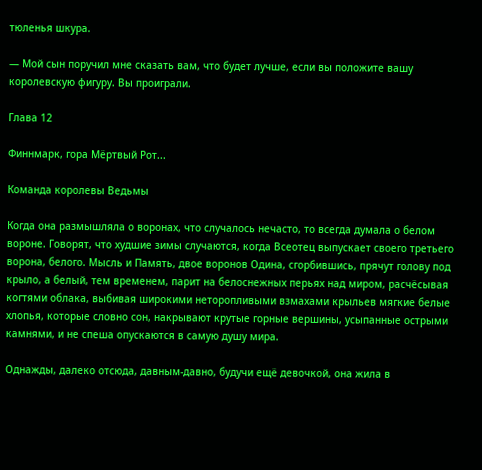тюленья шкура.

— Мой сын поручил мне сказать вам, что будет лучше, если вы положите вашу королевскую фигуру. Вы проиграли.

Глава 12

Финнмарк, гора Мёртвый Рот...

Команда королевы Ведьмы

Когда она размышляла о воронах, что случалось нечасто, то всегда думала о белом вороне. Говорят, что худшие зимы случаются, когда Всеотец выпускает своего третьего ворона, белого. Мысль и Память, двое воронов Одина, сгорбившись, прячут голову под крыло, а белый, тем временем, парит на белоснежных перьях над миром, расчёсывая когтями облака, выбивая широкими неторопливыми взмахами крыльев мягкие белые хлопья, которые словно сон, накрывают крутые горные вершины, усыпанные острыми камнями, и не спеша опускаются в самую душу мира.

Однажды, далеко отсюда, давным-давно, будучи ещё девочкой, она жила в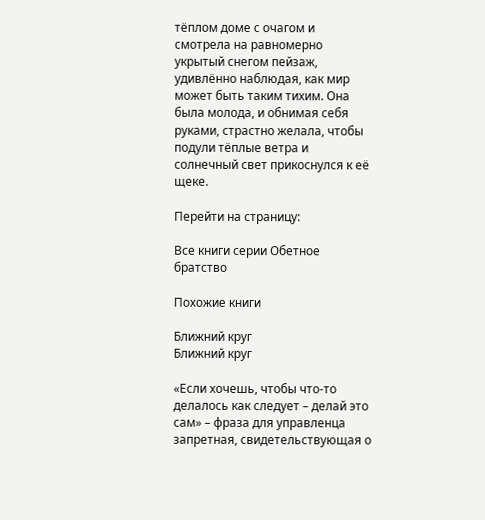тёплом доме с очагом и смотрела на равномерно укрытый снегом пейзаж, удивлённо наблюдая, как мир может быть таким тихим. Она была молода, и обнимая себя руками, страстно желала, чтобы подули тёплые ветра и солнечный свет прикоснулся к её щеке.

Перейти на страницу:

Все книги серии Обетное братство

Похожие книги

Ближний круг
Ближний круг

«Если хочешь, чтобы что-то делалось как следует – делай это сам» – фраза для управленца запретная, свидетельствующая о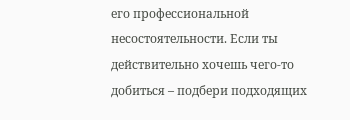его профессиональной несостоятельности. Если ты действительно хочешь чего-то добиться – подбери подходящих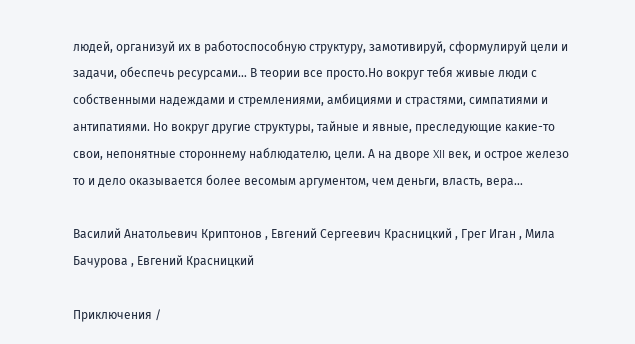людей, организуй их в работоспособную структуру, замотивируй, сформулируй цели и задачи, обеспечь ресурсами… В теории все просто.Но вокруг тебя живые люди с собственными надеждами и стремлениями, амбициями и страстями, симпатиями и антипатиями. Но вокруг другие структуры, тайные и явные, преследующие какие-то свои, непонятные стороннему наблюдателю, цели. А на дворе XII век, и острое железо то и дело оказывается более весомым аргументом, чем деньги, власть, вера…

Василий Анатольевич Криптонов , Евгений Сергеевич Красницкий , Грег Иган , Мила Бачурова , Евгений Красницкий

Приключения /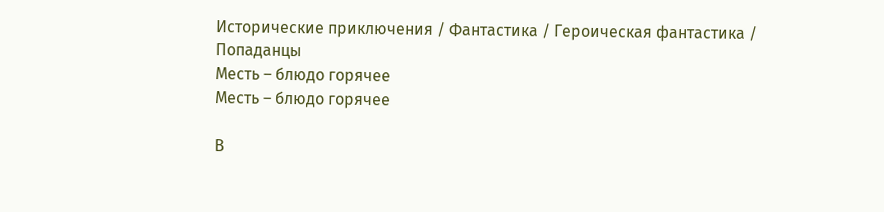Исторические приключения / Фантастика / Героическая фантастика / Попаданцы
Месть – блюдо горячее
Месть – блюдо горячее

В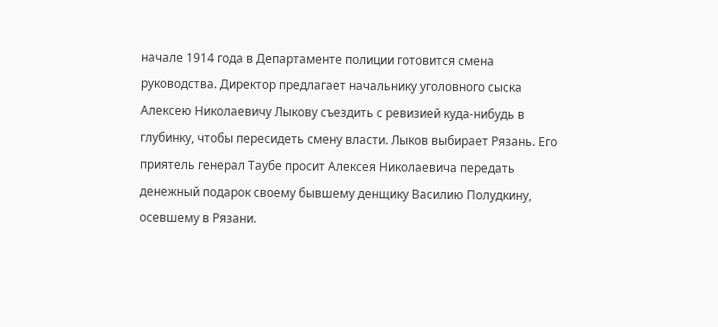начале 1914 года в Департаменте полиции готовится смена руководства. Директор предлагает начальнику уголовного сыска Алексею Николаевичу Лыкову съездить с ревизией куда-нибудь в глубинку, чтобы пересидеть смену власти. Лыков выбирает Рязань. Его приятель генерал Таубе просит Алексея Николаевича передать денежный подарок своему бывшему денщику Василию Полудкину, осевшему в Рязани.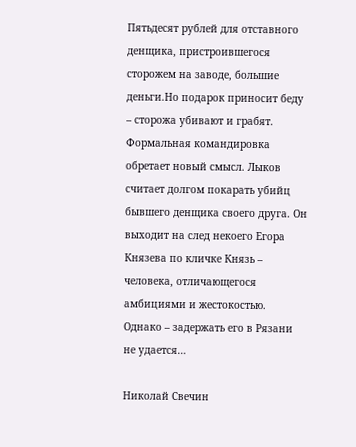Пятьдесят рублей для отставного денщика, пристроившегося сторожем на заводе, большие деньги.Но подарок приносит беду – сторожа убивают и грабят. Формальная командировка обретает новый смысл. Лыков считает долгом покарать убийц бывшего денщика своего друга. Он выходит на след некоего Егора Князева по кличке Князь – человека, отличающегося амбициями и жестокостью. Однако – задержать его в Рязани не удается…

Николай Свечин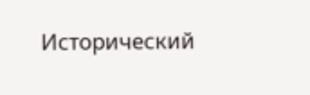Исторический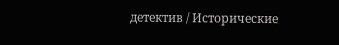детектив / Исторические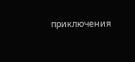приключения